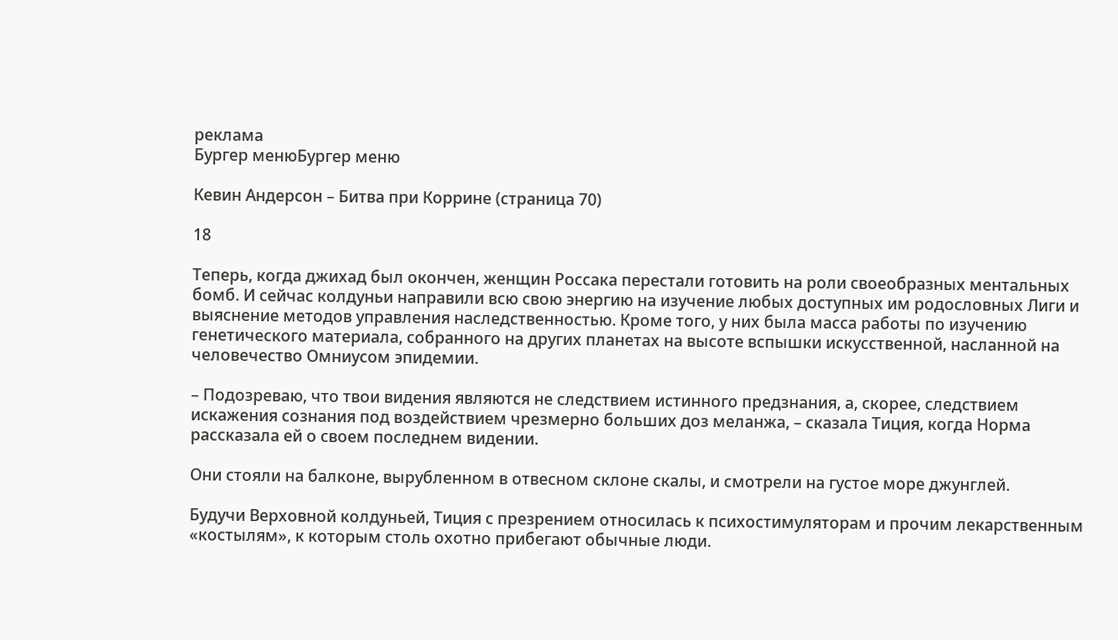реклама
Бургер менюБургер меню

Кевин Андерсон – Битва при Коррине (страница 70)

18

Теперь, когда джихад был окончен, женщин Россака перестали готовить на роли своеобразных ментальных бомб. И сейчас колдуньи направили всю свою энергию на изучение любых доступных им родословных Лиги и выяснение методов управления наследственностью. Кроме того, у них была масса работы по изучению генетического материала, собранного на других планетах на высоте вспышки искусственной, насланной на человечество Омниусом эпидемии.

– Подозреваю, что твои видения являются не следствием истинного предзнания, а, скорее, следствием искажения сознания под воздействием чрезмерно больших доз меланжа, – сказала Тиция, когда Норма рассказала ей о своем последнем видении.

Они стояли на балконе, вырубленном в отвесном склоне скалы, и смотрели на густое море джунглей.

Будучи Верховной колдуньей, Тиция с презрением относилась к психостимуляторам и прочим лекарственным «костылям», к которым столь охотно прибегают обычные люди.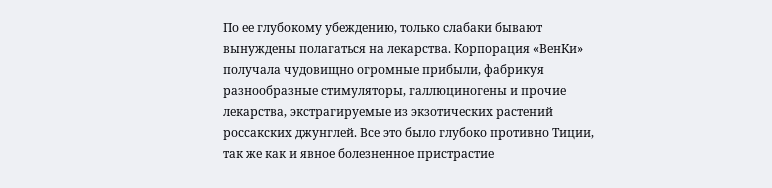По ее глубокому убеждению, только слабаки бывают вынуждены полагаться на лекарства. Корпорация «ВенКи» получала чудовищно огромные прибыли, фабрикуя разнообразные стимуляторы, галлюциногены и прочие лекарства, экстрагируемые из экзотических растений россакских джунглей. Все это было глубоко противно Тиции, так же как и явное болезненное пристрастие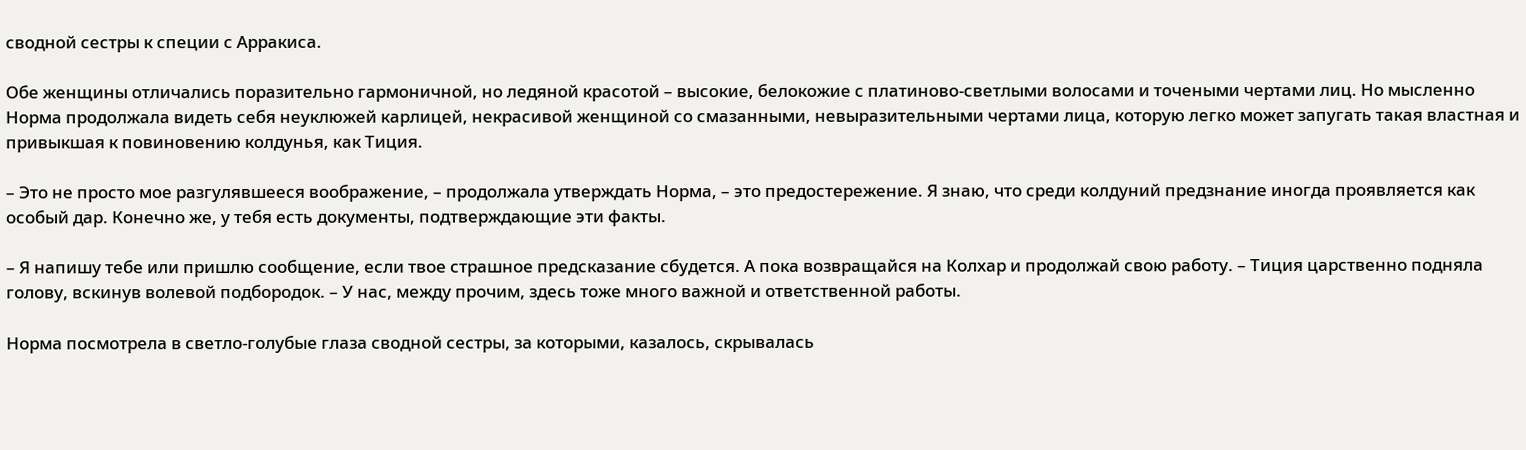сводной сестры к специи с Арракиса.

Обе женщины отличались поразительно гармоничной, но ледяной красотой – высокие, белокожие с платиново-светлыми волосами и точеными чертами лиц. Но мысленно Норма продолжала видеть себя неуклюжей карлицей, некрасивой женщиной со смазанными, невыразительными чертами лица, которую легко может запугать такая властная и привыкшая к повиновению колдунья, как Тиция.

– Это не просто мое разгулявшееся воображение, – продолжала утверждать Норма, – это предостережение. Я знаю, что среди колдуний предзнание иногда проявляется как особый дар. Конечно же, у тебя есть документы, подтверждающие эти факты.

– Я напишу тебе или пришлю сообщение, если твое страшное предсказание сбудется. А пока возвращайся на Колхар и продолжай свою работу. – Тиция царственно подняла голову, вскинув волевой подбородок. – У нас, между прочим, здесь тоже много важной и ответственной работы.

Норма посмотрела в светло-голубые глаза сводной сестры, за которыми, казалось, скрывалась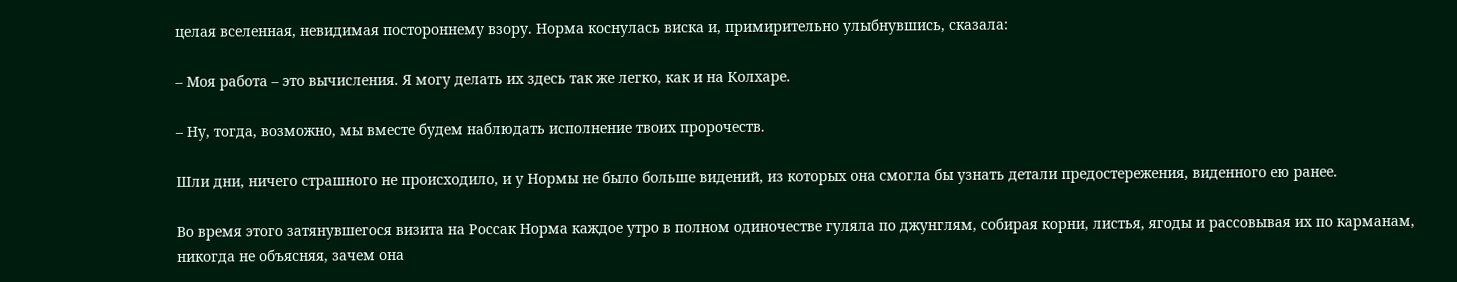целая вселенная, невидимая постороннему взору. Норма коснулась виска и, примирительно улыбнувшись, сказала:

– Моя работа – это вычисления. Я могу делать их здесь так же легко, как и на Колхаре.

– Ну, тогда, возможно, мы вместе будем наблюдать исполнение твоих пророчеств.

Шли дни, ничего страшного не происходило, и у Нормы не было больше видений, из которых она смогла бы узнать детали предостережения, виденного ею ранее.

Во время этого затянувшегося визита на Россак Норма каждое утро в полном одиночестве гуляла по джунглям, собирая корни, листья, ягоды и рассовывая их по карманам, никогда не объясняя, зачем она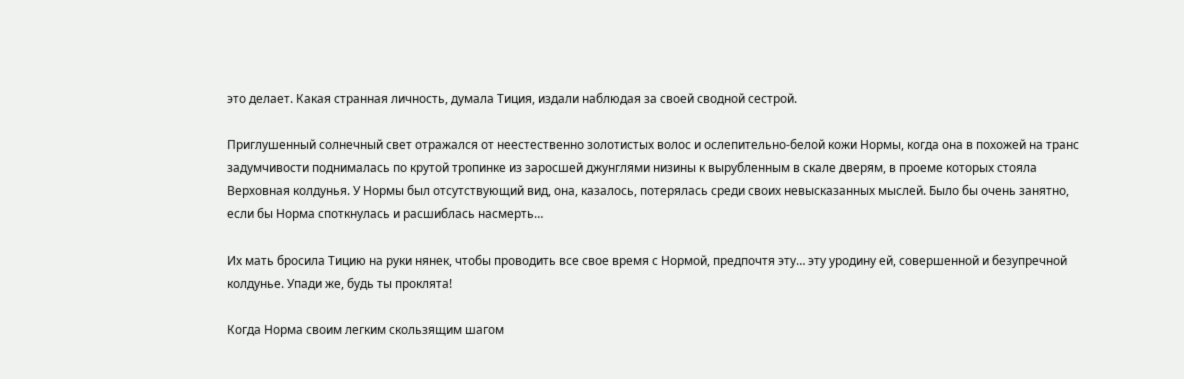это делает. Какая странная личность, думала Тиция, издали наблюдая за своей сводной сестрой.

Приглушенный солнечный свет отражался от неестественно золотистых волос и ослепительно-белой кожи Нормы, когда она в похожей на транс задумчивости поднималась по крутой тропинке из заросшей джунглями низины к вырубленным в скале дверям, в проеме которых стояла Верховная колдунья. У Нормы был отсутствующий вид, она, казалось, потерялась среди своих невысказанных мыслей. Было бы очень занятно, если бы Норма споткнулась и расшиблась насмерть…

Их мать бросила Тицию на руки нянек, чтобы проводить все свое время с Нормой, предпочтя эту… эту уродину ей, совершенной и безупречной колдунье. Упади же, будь ты проклята!

Когда Норма своим легким скользящим шагом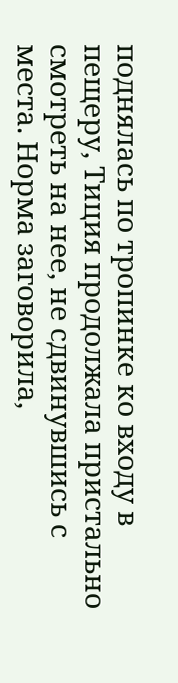поднялась по тропинке ко входу в пещеру, Тиция продолжала пристально смотреть на нее, не сдвинувшись с места. Норма заговорила,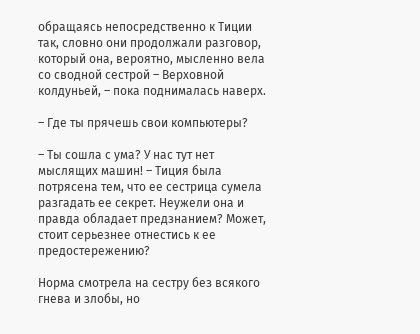обращаясь непосредственно к Тиции так, словно они продолжали разговор, который она, вероятно, мысленно вела со сводной сестрой – Верховной колдуньей, – пока поднималась наверх.

– Где ты прячешь свои компьютеры?

– Ты сошла с ума? У нас тут нет мыслящих машин! – Тиция была потрясена тем, что ее сестрица сумела разгадать ее секрет. Неужели она и правда обладает предзнанием? Может, стоит серьезнее отнестись к ее предостережению?

Норма смотрела на сестру без всякого гнева и злобы, но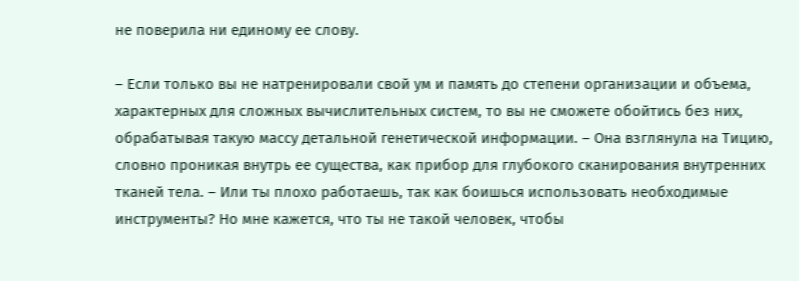не поверила ни единому ее слову.

– Если только вы не натренировали свой ум и память до степени организации и объема, характерных для сложных вычислительных систем, то вы не сможете обойтись без них, обрабатывая такую массу детальной генетической информации. – Она взглянула на Тицию, словно проникая внутрь ее существа, как прибор для глубокого сканирования внутренних тканей тела. – Или ты плохо работаешь, так как боишься использовать необходимые инструменты? Но мне кажется, что ты не такой человек, чтобы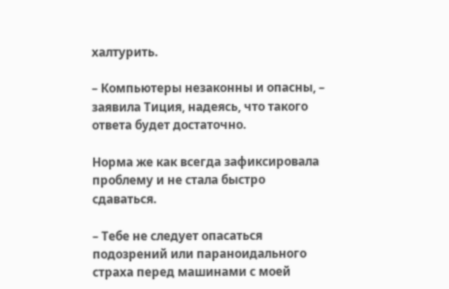халтурить.

– Компьютеры незаконны и опасны, – заявила Тиция, надеясь, что такого ответа будет достаточно.

Норма же как всегда зафиксировала проблему и не стала быстро сдаваться.

– Тебе не следует опасаться подозрений или параноидального страха перед машинами с моей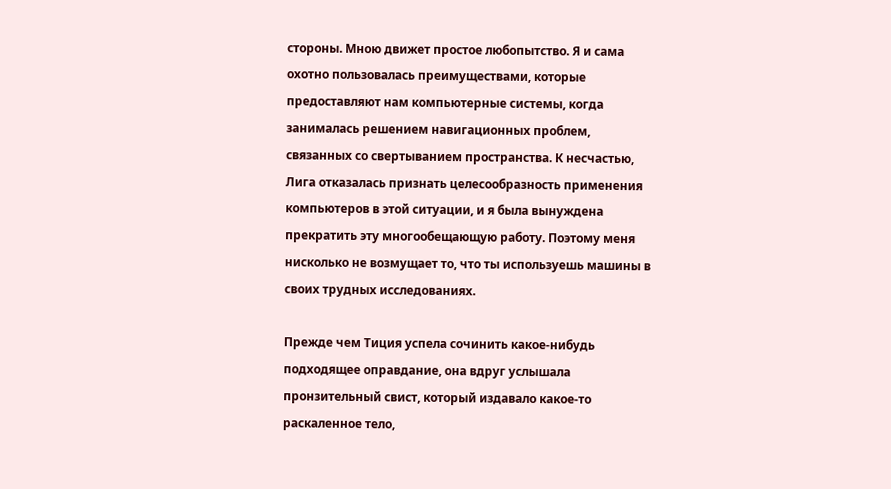стороны. Мною движет простое любопытство. Я и сама охотно пользовалась преимуществами, которые предоставляют нам компьютерные системы, когда занималась решением навигационных проблем, связанных со свертыванием пространства. К несчастью, Лига отказалась признать целесообразность применения компьютеров в этой ситуации, и я была вынуждена прекратить эту многообещающую работу. Поэтому меня нисколько не возмущает то, что ты используешь машины в своих трудных исследованиях.

Прежде чем Тиция успела сочинить какое-нибудь подходящее оправдание, она вдруг услышала пронзительный свист, который издавало какое-то раскаленное тело,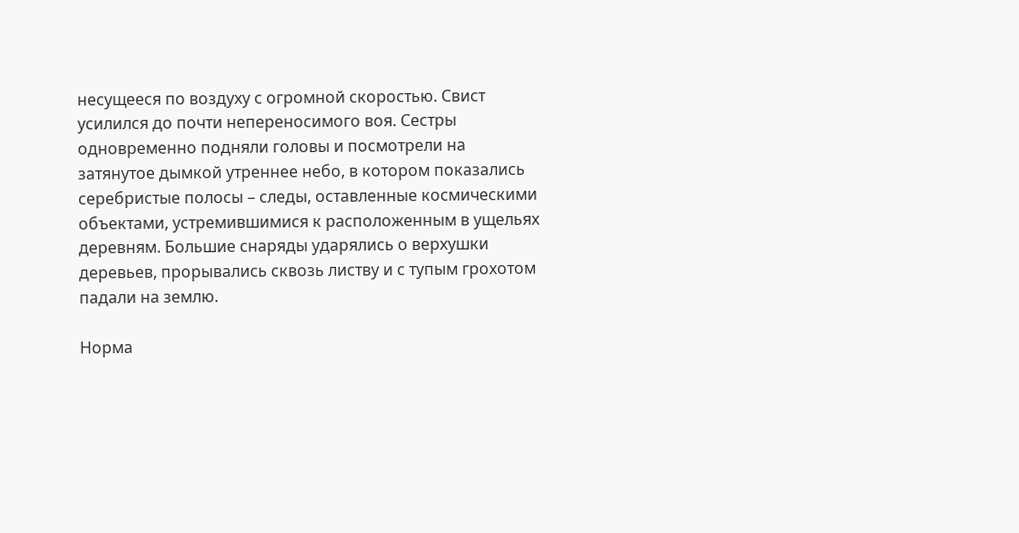несущееся по воздуху с огромной скоростью. Свист усилился до почти непереносимого воя. Сестры одновременно подняли головы и посмотрели на затянутое дымкой утреннее небо, в котором показались серебристые полосы – следы, оставленные космическими объектами, устремившимися к расположенным в ущельях деревням. Большие снаряды ударялись о верхушки деревьев, прорывались сквозь листву и с тупым грохотом падали на землю.

Норма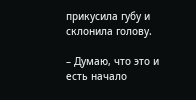прикусила губу и склонила голову.

– Думаю, что это и есть начало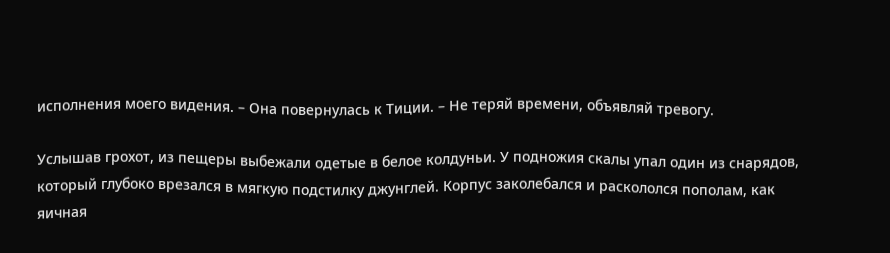исполнения моего видения. – Она повернулась к Тиции. – Не теряй времени, объявляй тревогу.

Услышав грохот, из пещеры выбежали одетые в белое колдуньи. У подножия скалы упал один из снарядов, который глубоко врезался в мягкую подстилку джунглей. Корпус заколебался и раскололся пополам, как яичная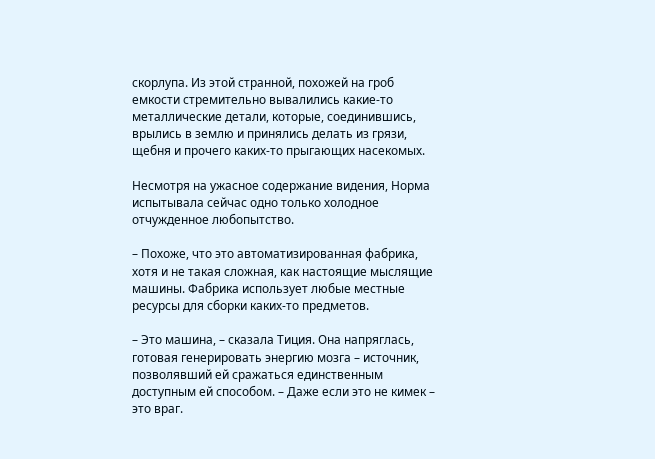скорлупа. Из этой странной, похожей на гроб емкости стремительно вывалились какие-то металлические детали, которые, соединившись, врылись в землю и принялись делать из грязи, щебня и прочего каких-то прыгающих насекомых.

Несмотря на ужасное содержание видения, Норма испытывала сейчас одно только холодное отчужденное любопытство.

– Похоже, что это автоматизированная фабрика, хотя и не такая сложная, как настоящие мыслящие машины. Фабрика использует любые местные ресурсы для сборки каких-то предметов.

– Это машина, – сказала Тиция. Она напряглась, готовая генерировать энергию мозга – источник, позволявший ей сражаться единственным доступным ей способом. – Даже если это не кимек – это враг.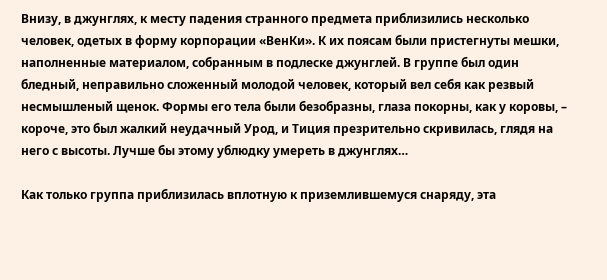Внизу, в джунглях, к месту падения странного предмета приблизились несколько человек, одетых в форму корпорации «ВенКи». К их поясам были пристегнуты мешки, наполненные материалом, собранным в подлеске джунглей. В группе был один бледный, неправильно сложенный молодой человек, который вел себя как резвый несмышленый щенок. Формы его тела были безобразны, глаза покорны, как у коровы, – короче, это был жалкий неудачный Урод, и Тиция презрительно скривилась, глядя на него с высоты. Лучше бы этому ублюдку умереть в джунглях…

Как только группа приблизилась вплотную к приземлившемуся снаряду, эта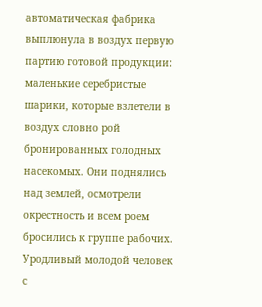автоматическая фабрика выплюнула в воздух первую партию готовой продукции: маленькие серебристые шарики, которые взлетели в воздух словно рой бронированных голодных насекомых. Они поднялись над землей, осмотрели окрестность и всем роем бросились к группе рабочих. Уродливый молодой человек с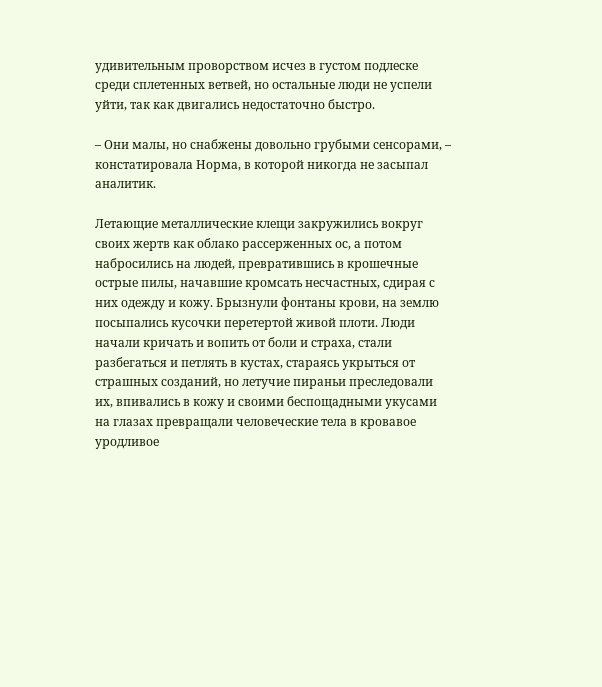удивительным проворством исчез в густом подлеске среди сплетенных ветвей, но остальные люди не успели уйти, так как двигались недостаточно быстро.

– Они малы, но снабжены довольно грубыми сенсорами, – констатировала Норма, в которой никогда не засыпал аналитик.

Летающие металлические клещи закружились вокруг своих жертв как облако рассерженных ос, а потом набросились на людей, превратившись в крошечные острые пилы, начавшие кромсать несчастных, сдирая с них одежду и кожу. Брызнули фонтаны крови, на землю посыпались кусочки перетертой живой плоти. Люди начали кричать и вопить от боли и страха, стали разбегаться и петлять в кустах, стараясь укрыться от страшных созданий, но летучие пираньи преследовали их, впивались в кожу и своими беспощадными укусами на глазах превращали человеческие тела в кровавое уродливое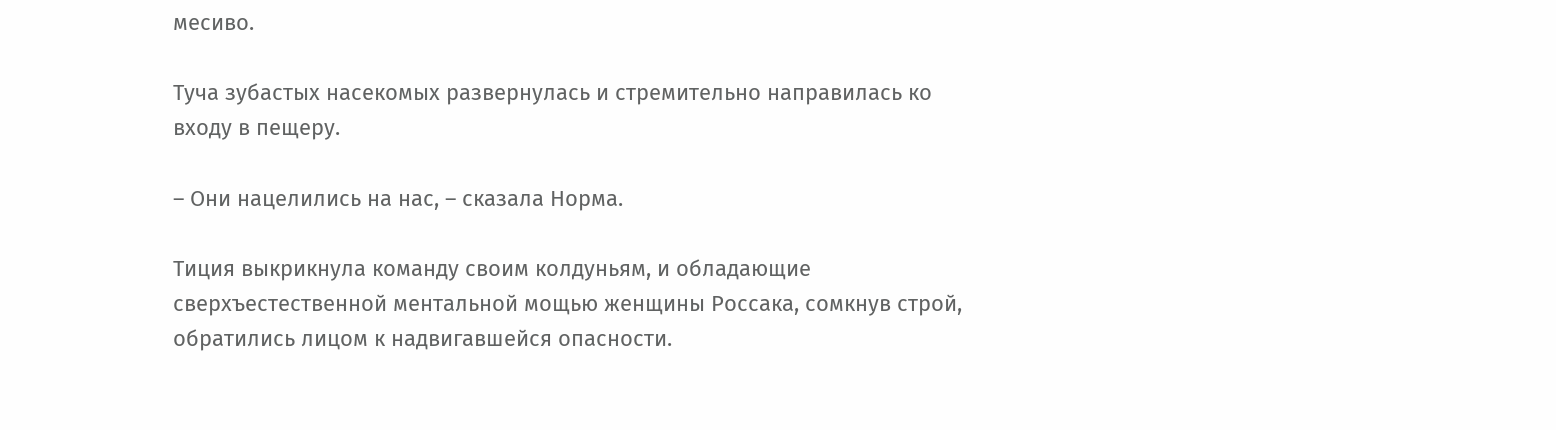месиво.

Туча зубастых насекомых развернулась и стремительно направилась ко входу в пещеру.

– Они нацелились на нас, – сказала Норма.

Тиция выкрикнула команду своим колдуньям, и обладающие сверхъестественной ментальной мощью женщины Россака, сомкнув строй, обратились лицом к надвигавшейся опасности.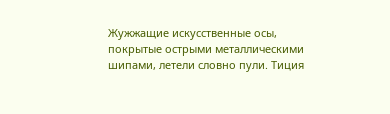Жужжащие искусственные осы, покрытые острыми металлическими шипами, летели словно пули. Тиция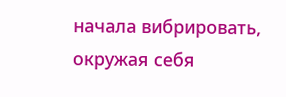начала вибрировать, окружая себя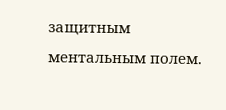защитным ментальным полем.